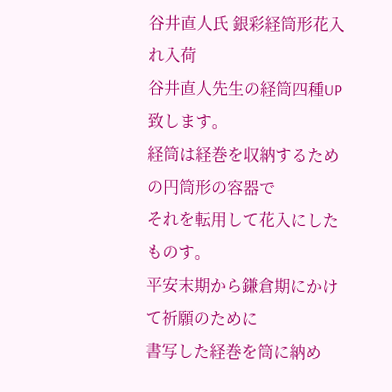谷井直人氏 銀彩経筒形花入れ入荷
谷井直人先生の経筒四種UP致します。
経筒は経巻を収納するための円筒形の容器で
それを転用して花入にしたものす。
平安末期から鎌倉期にかけて祈願のために
書写した経巻を筒に納め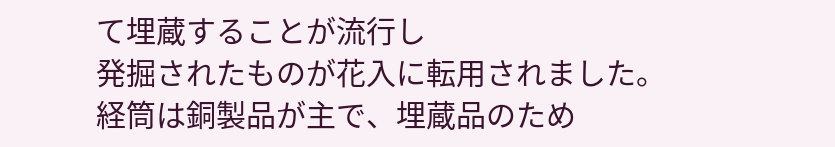て埋蔵することが流行し
発掘されたものが花入に転用されました。
経筒は銅製品が主で、埋蔵品のため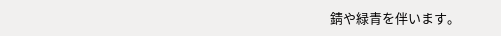錆や緑青を伴います。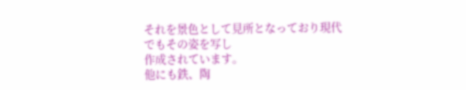それを景色として見所となっており現代でもその姿を写し
作成されています。
他にも鉄、陶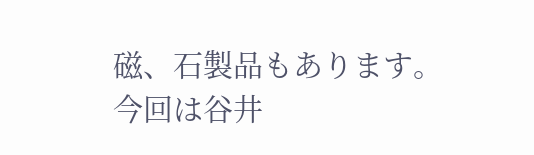磁、石製品もあります。
今回は谷井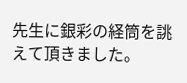先生に銀彩の経筒を誂えて頂きました。